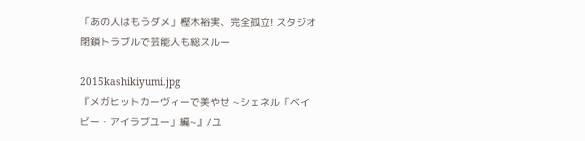「あの人はもうダメ」樫木裕実、完全孤立! スタジオ閉鎖トラブルで芸能人も総スルー

2015kashikiyumi.jpg
『メガヒットカーヴィーで美やせ ~シェネル「ベイビー・アイラブユー」編~』/ユ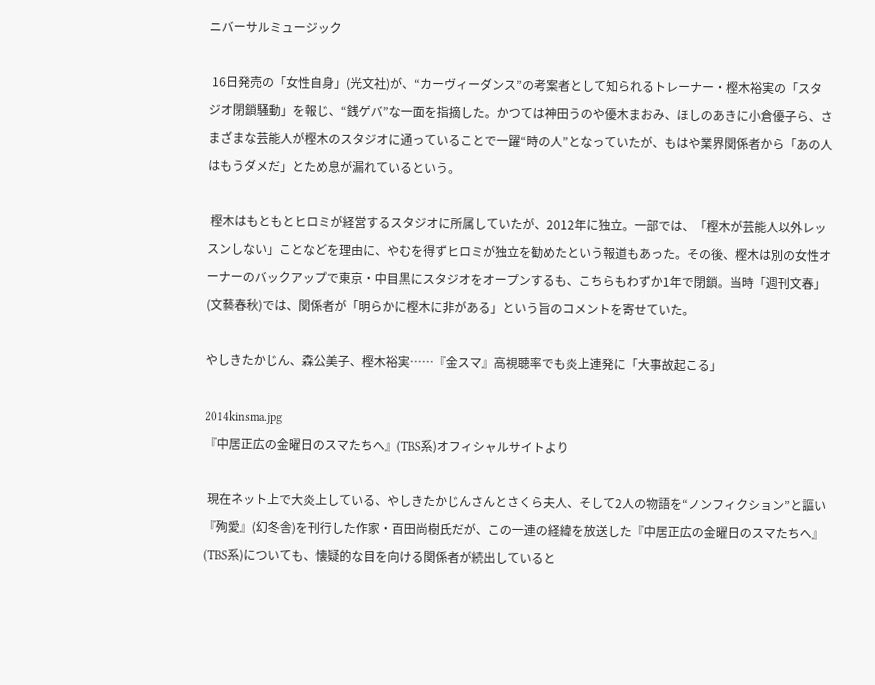ニバーサルミュージック

 16日発売の「女性自身」(光文社)が、“カーヴィーダンス”の考案者として知られるトレーナー・樫木裕実の「スタジオ閉鎖騒動」を報じ、“銭ゲバ”な一面を指摘した。かつては神田うのや優木まおみ、ほしのあきに小倉優子ら、さまざまな芸能人が樫木のスタジオに通っていることで一躍“時の人”となっていたが、もはや業界関係者から「あの人はもうダメだ」とため息が漏れているという。

 樫木はもともとヒロミが経営するスタジオに所属していたが、2012年に独立。一部では、「樫木が芸能人以外レッスンしない」ことなどを理由に、やむを得ずヒロミが独立を勧めたという報道もあった。その後、樫木は別の女性オーナーのバックアップで東京・中目黒にスタジオをオープンするも、こちらもわずか1年で閉鎖。当時「週刊文春」(文藝春秋)では、関係者が「明らかに樫木に非がある」という旨のコメントを寄せていた。

やしきたかじん、森公美子、樫木裕実……『金スマ』高視聴率でも炎上連発に「大事故起こる」

2014kinsma.jpg
『中居正広の金曜日のスマたちへ』(TBS系)オフィシャルサイトより

 現在ネット上で大炎上している、やしきたかじんさんとさくら夫人、そして2人の物語を“ノンフィクション”と謳い『殉愛』(幻冬舎)を刊行した作家・百田尚樹氏だが、この一連の経緯を放送した『中居正広の金曜日のスマたちへ』(TBS系)についても、懐疑的な目を向ける関係者が続出していると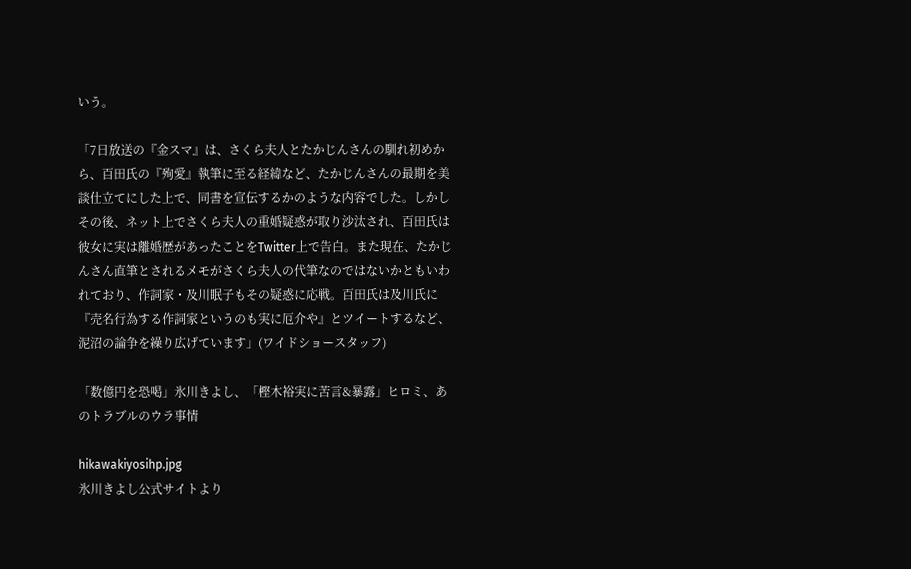いう。

「7日放送の『金スマ』は、さくら夫人とたかじんさんの馴れ初めから、百田氏の『殉愛』執筆に至る経緯など、たかじんさんの最期を美談仕立てにした上で、同書を宣伝するかのような内容でした。しかしその後、ネット上でさくら夫人の重婚疑惑が取り沙汰され、百田氏は彼女に実は離婚歴があったことをTwitter上で告白。また現在、たかじんさん直筆とされるメモがさくら夫人の代筆なのではないかともいわれており、作詞家・及川眠子もその疑惑に応戦。百田氏は及川氏に『売名行為する作詞家というのも実に厄介や』とツイートするなど、泥沼の論争を繰り広げています」(ワイドショースタッフ)

「数億円を恐喝」氷川きよし、「樫木裕実に苦言&暴露」ヒロミ、あのトラブルのウラ事情

hikawakiyosihp.jpg
氷川きよし公式サイトより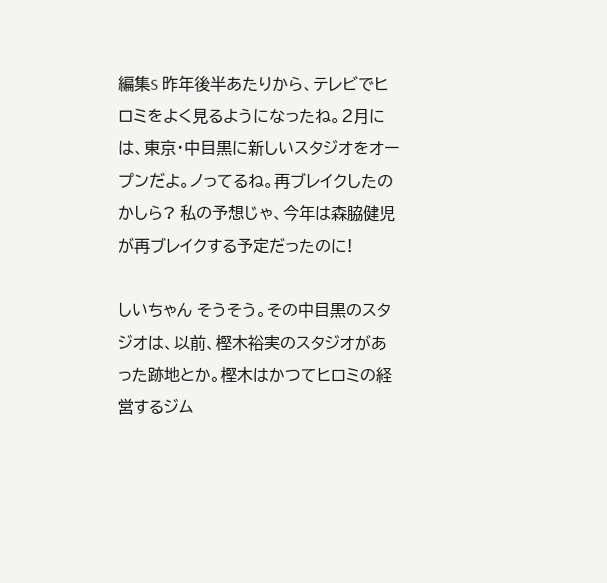編集S 昨年後半あたりから、テレビでヒロミをよく見るようになったね。2月には、東京・中目黒に新しいスタジオをオープンだよ。ノってるね。再ブレイクしたのかしら? 私の予想じゃ、今年は森脇健児が再ブレイクする予定だったのに!

しいちゃん そうそう。その中目黒のスタジオは、以前、樫木裕実のスタジオがあった跡地とか。樫木はかつてヒロミの経営するジム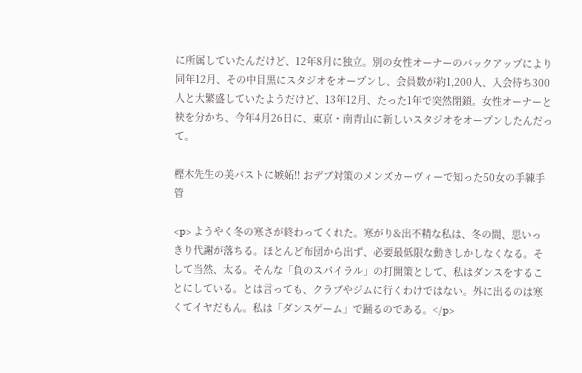に所属していたんだけど、12年8月に独立。別の女性オーナーのバックアップにより同年12月、その中目黒にスタジオをオープンし、会員数が約1,200人、入会待ち300人と大繁盛していたようだけど、13年12月、たった1年で突然閉鎖。女性オーナーと袂を分かち、今年4月26日に、東京・南青山に新しいスタジオをオープンしたんだって。

樫木先生の美バストに嫉妬!! おデブ対策のメンズカーヴィーで知った50女の手練手管

<p> ようやく冬の寒さが終わってくれた。寒がり&出不精な私は、冬の間、思いっきり代謝が落ちる。ほとんど布団から出ず、必要最低限な動きしかしなくなる。そして当然、太る。そんな「負のスパイラル」の打開策として、私はダンスをすることにしている。とは言っても、クラブやジムに行くわけではない。外に出るのは寒くてイヤだもん。私は「ダンスゲーム」で踊るのである。</p>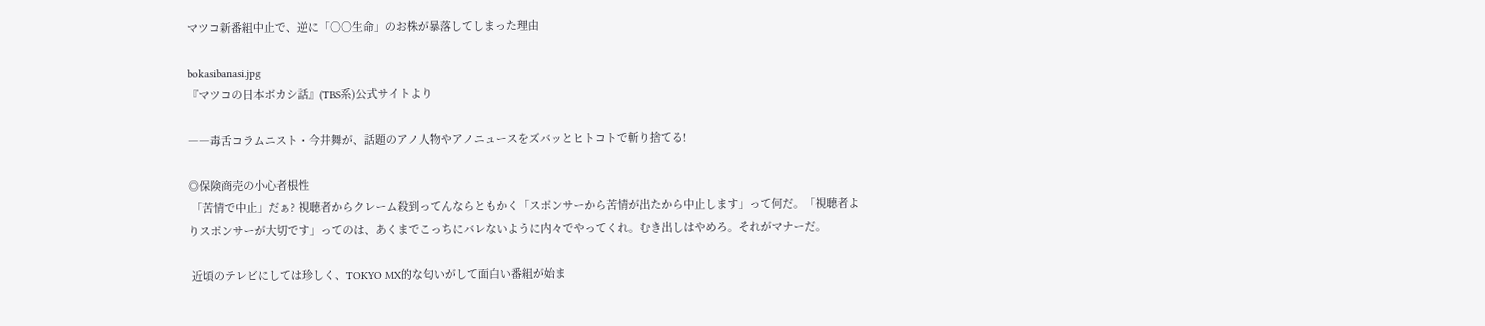マツコ新番組中止で、逆に「○○生命」のお株が暴落してしまった理由

bokasibanasi.jpg
『マツコの日本ボカシ話』(TBS系)公式サイトより

――毒舌コラムニスト・今井舞が、話題のアノ人物やアノニュースをズバッとヒトコトで斬り捨てる!

◎保険商売の小心者根性
 「苦情で中止」だぁ? 視聴者からクレーム殺到ってんならともかく「スポンサーから苦情が出たから中止します」って何だ。「視聴者よりスポンサーが大切です」ってのは、あくまでこっちにバレないように内々でやってくれ。むき出しはやめろ。それがマナーだ。

 近頃のテレビにしては珍しく、TOKYO MX的な匂いがして面白い番組が始ま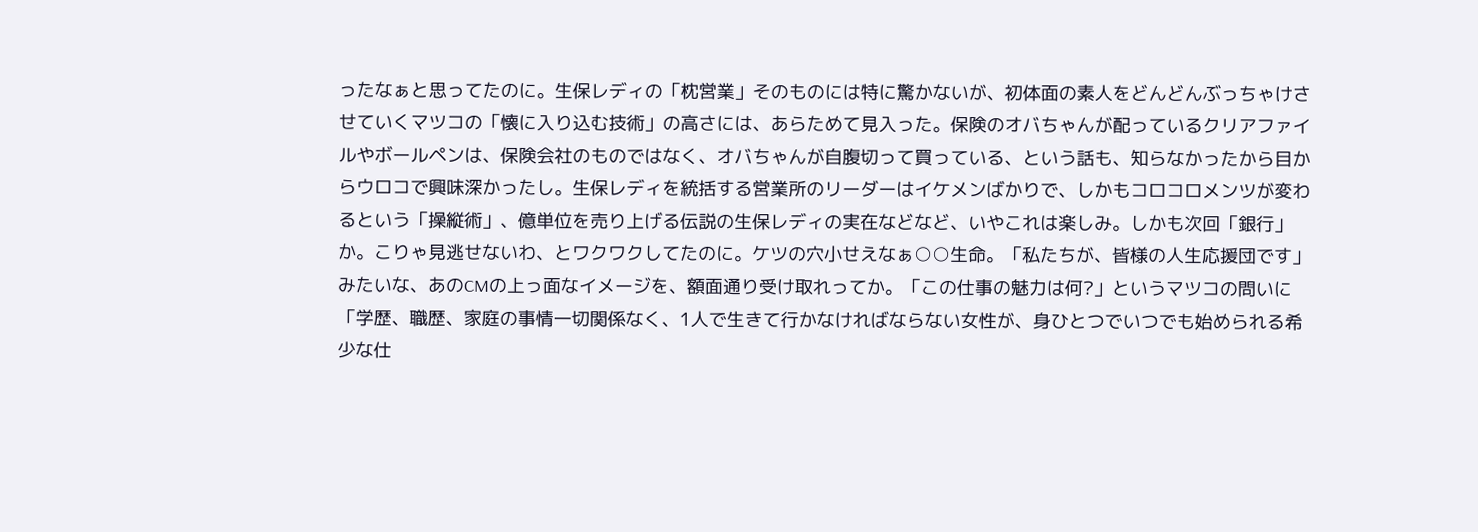ったなぁと思ってたのに。生保レディの「枕営業」そのものには特に驚かないが、初体面の素人をどんどんぶっちゃけさせていくマツコの「懐に入り込む技術」の高さには、あらためて見入った。保険のオバちゃんが配っているクリアファイルやボールペンは、保険会社のものではなく、オバちゃんが自腹切って買っている、という話も、知らなかったから目からウロコで興味深かったし。生保レディを統括する営業所のリーダーはイケメンばかりで、しかもコロコロメンツが変わるという「操縦術」、億単位を売り上げる伝説の生保レディの実在などなど、いやこれは楽しみ。しかも次回「銀行」か。こりゃ見逃せないわ、とワクワクしてたのに。ケツの穴小せえなぁ○○生命。「私たちが、皆様の人生応援団です」みたいな、あのCMの上っ面なイメージを、額面通り受け取れってか。「この仕事の魅力は何?」というマツコの問いに「学歴、職歴、家庭の事情一切関係なく、1人で生きて行かなければならない女性が、身ひとつでいつでも始められる希少な仕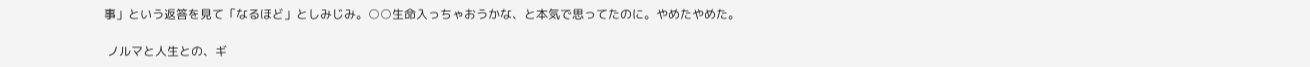事」という返答を見て「なるほど」としみじみ。○○生命入っちゃおうかな、と本気で思ってたのに。やめたやめた。

 ノルマと人生との、ギ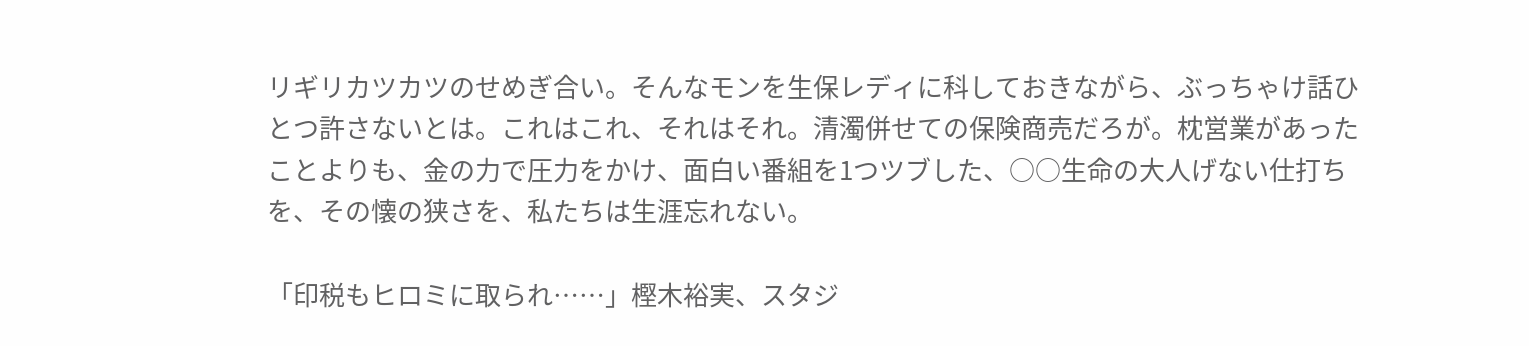リギリカツカツのせめぎ合い。そんなモンを生保レディに科しておきながら、ぶっちゃけ話ひとつ許さないとは。これはこれ、それはそれ。清濁併せての保険商売だろが。枕営業があったことよりも、金の力で圧力をかけ、面白い番組を1つツブした、○○生命の大人げない仕打ちを、その懐の狭さを、私たちは生涯忘れない。

「印税もヒロミに取られ……」樫木裕実、スタジ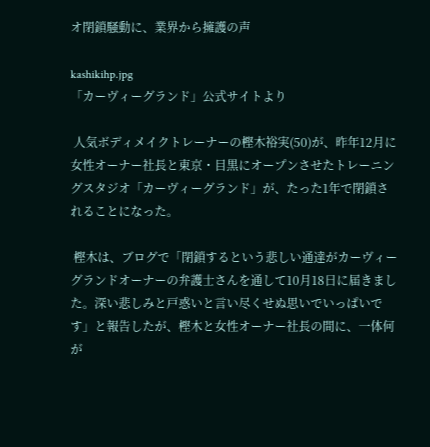オ閉鎖騒動に、業界から擁護の声

kashikihp.jpg
「カーヴィーグランド」公式サイトより

 人気ボディメイクトレーナーの樫木裕実(50)が、昨年12月に女性オーナー社長と東京・目黒にオープンさせたトレーニングスタジオ「カーヴィーグランド」が、たった1年で閉鎖されることになった。

 樫木は、ブログで「閉鎖するという悲しい通達がカーヴィーグランドオーナーの弁護士さんを通して10月18日に届きました。深い悲しみと戸惑いと言い尽くせぬ思いでいっぱいです」と報告したが、樫木と女性オーナー社長の間に、一体何が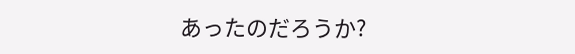あったのだろうか?